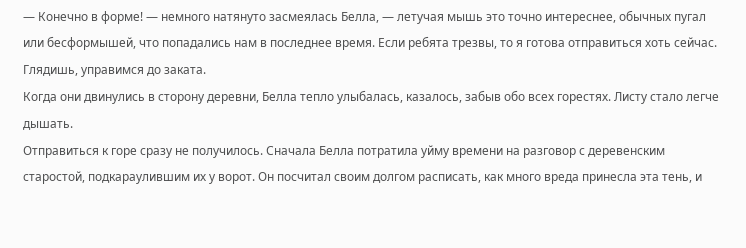— Конечно в форме! — немного натянуто засмеялась Белла, — летучая мышь это точно интереснее, обычных пугал или бесформышей, что попадались нам в последнее время. Если ребята трезвы, то я готова отправиться хоть сейчас. Глядишь, управимся до заката.
Когда они двинулись в сторону деревни, Белла тепло улыбалась, казалось, забыв обо всех горестях. Листу стало легче дышать.
Отправиться к горе сразу не получилось. Сначала Белла потратила уйму времени на разговор с деревенским старостой, подкараулившим их у ворот. Он посчитал своим долгом расписать, как много вреда принесла эта тень, и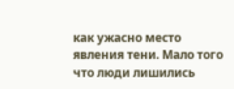как ужасно место явления тени. Мало того что люди лишились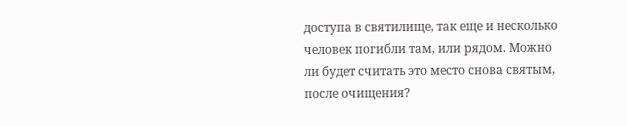доступа в святилище, так еще и несколько человек погибли там, или рядом. Можно ли будет считать это место снова святым, после очищения?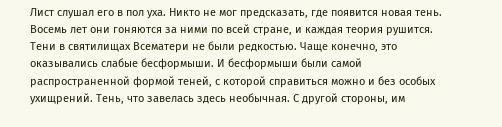Лист слушал его в пол уха. Никто не мог предсказать, где появится новая тень. Восемь лет они гоняются за ними по всей стране, и каждая теория рушится. Тени в святилищах Всематери не были редкостью. Чаще конечно, это оказывались слабые бесформыши. И бесформыши были самой распространенной формой теней, с которой справиться можно и без особых ухищрений. Тень, что завелась здесь необычная. С другой стороны, им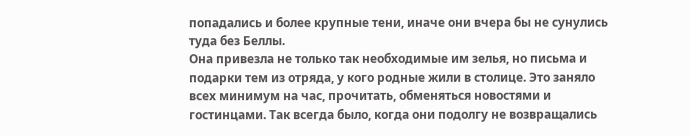попадались и более крупные тени, иначе они вчера бы не сунулись туда без Беллы.
Она привезла не только так необходимые им зелья, но письма и подарки тем из отряда, у кого родные жили в столице. Это заняло всех минимум на час, прочитать, обменяться новостями и гостинцами. Так всегда было, когда они подолгу не возвращались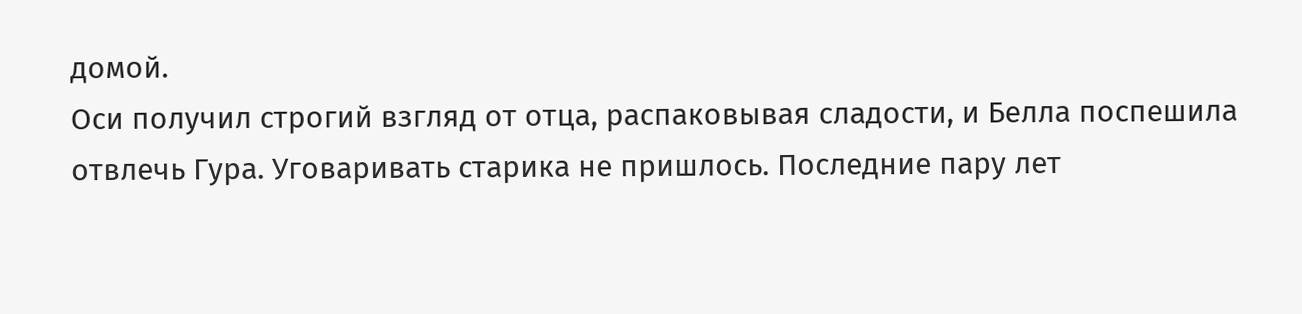домой.
Оси получил строгий взгляд от отца, распаковывая сладости, и Белла поспешила отвлечь Гура. Уговаривать старика не пришлось. Последние пару лет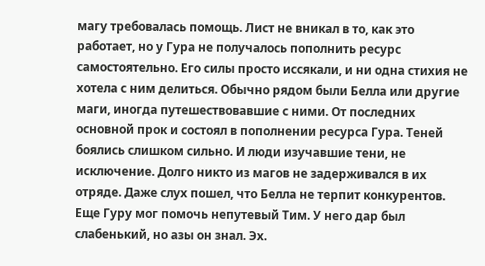магу требовалась помощь. Лист не вникал в то, как это работает, но у Гура не получалось пополнить ресурс самостоятельно. Его силы просто иссякали, и ни одна стихия не хотела с ним делиться. Обычно рядом были Белла или другие маги, иногда путешествовавшие с ними. От последних основной прок и состоял в пополнении ресурса Гура. Теней боялись слишком сильно. И люди изучавшие тени, не исключение. Долго никто из магов не задерживался в их отряде. Даже слух пошел, что Белла не терпит конкурентов.
Еще Гуру мог помочь непутевый Тим. У него дар был слабенький, но азы он знал. Эх.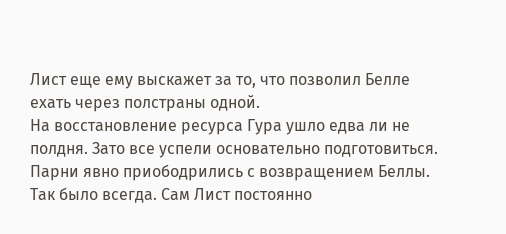Лист еще ему выскажет за то, что позволил Белле ехать через полстраны одной.
На восстановление ресурса Гура ушло едва ли не полдня. Зато все успели основательно подготовиться. Парни явно приободрились с возвращением Беллы. Так было всегда. Сам Лист постоянно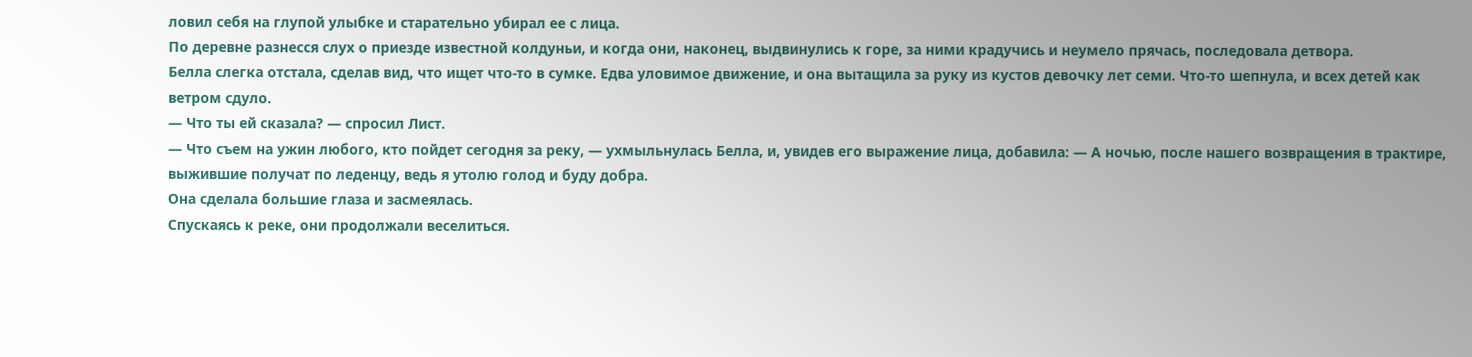ловил себя на глупой улыбке и старательно убирал ее с лица.
По деревне разнесся слух о приезде известной колдуньи, и когда они, наконец, выдвинулись к горе, за ними крадучись и неумело прячась, последовала детвора.
Белла слегка отстала, сделав вид, что ищет что-то в сумке. Едва уловимое движение, и она вытащила за руку из кустов девочку лет семи. Что-то шепнула, и всех детей как ветром сдуло.
— Что ты ей сказала? — спросил Лист.
— Что съем на ужин любого, кто пойдет сегодня за реку, — ухмыльнулась Белла, и, увидев его выражение лица, добавила: — А ночью, после нашего возвращения в трактире, выжившие получат по леденцу, ведь я утолю голод и буду добра.
Она сделала большие глаза и засмеялась.
Спускаясь к реке, они продолжали веселиться.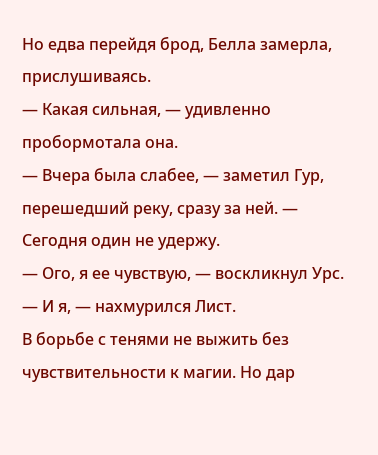Но едва перейдя брод, Белла замерла, прислушиваясь.
— Какая сильная, — удивленно пробормотала она.
— Вчера была слабее, — заметил Гур, перешедший реку, сразу за ней. — Сегодня один не удержу.
— Ого, я ее чувствую, — воскликнул Урс.
— И я, — нахмурился Лист.
В борьбе с тенями не выжить без чувствительности к магии. Но дар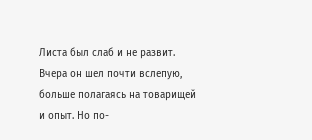Листа был слаб и не развит. Вчера он шел почти вслепую, больше полагаясь на товарищей и опыт. Но по-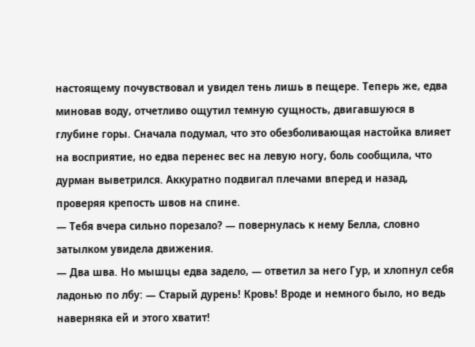настоящему почувствовал и увидел тень лишь в пещере. Теперь же, едва миновав воду, отчетливо ощутил темную сущность, двигавшуюся в глубине горы. Сначала подумал, что это обезболивающая настойка влияет на восприятие, но едва перенес вес на левую ногу, боль сообщила, что дурман выветрился. Аккуратно подвигал плечами вперед и назад, проверяя крепость швов на спине.
— Тебя вчера сильно порезало? — повернулась к нему Белла, словно затылком увидела движения.
— Два шва. Но мышцы едва задело, — ответил за него Гур, и хлопнул себя ладонью по лбу: — Старый дурень! Кровь! Вроде и немного было, но ведь наверняка ей и этого хватит!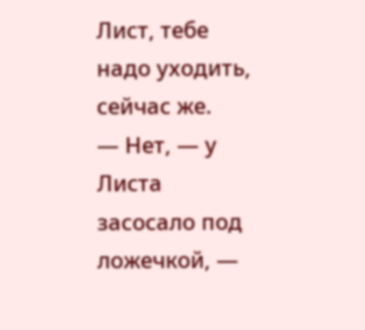Лист, тебе надо уходить, сейчас же.
— Нет, — у Листа засосало под ложечкой, —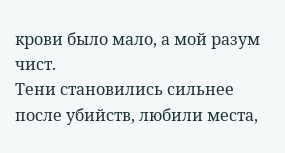крови было мало, а мой разум чист.
Тени становились сильнее после убийств, любили места,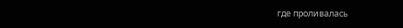где проливалась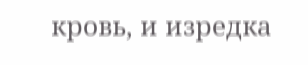кровь, и изредка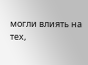могли влиять на тех,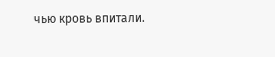чью кровь впитали.